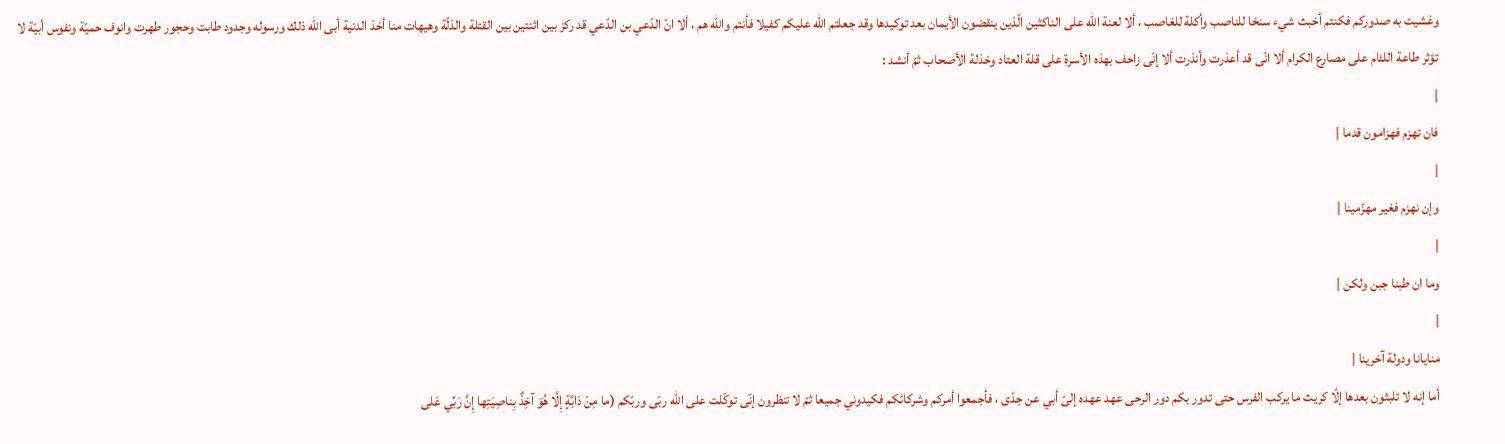وغشيت به صدوركم فكنتم أخبث شيء سنخا للناصب وأكلة للغاصب ، ألا لعنة الله على الناكثين الّذين ينقضون الأيمان بعد توكيدها وقد جعلتم الله عليكم كفيلا فأنتم والله هم ، ألا انّ الدّعي بن الدّعي قد ركز بين اثنتين بين القتلة والذلّة وهيهات منا أخذ الدنية أبى الله ذلك ورسوله وجدود طابت وحجور طهرت وانوف حميّة ونفوس أبيّة لا تؤثر طاعة اللئام على مصارع الكرام ألا انّى قد أعذرت وأنذرت ألا إنّى زاحف بهذه الأسرة على قلة العتاد وخذلة الأصحاب ثمّ أنشد :
|
فان تهزم فهزامون قدما |
|
وإن نهزم فغير مهزّمينا |
|
وما ان طبنا جبن ولكن |
|
منايانا ودولة آخرينا |
أما إنه لا تلبثون بعدها إلّا كريث ما يركب الفرس حتى تدور بكم دور الرحى عهد عهده إلىّ أبي عن جدّى ، فأجمعوا أمركم وشركائكم فكيدوني جميعا ثمّ لا تنظرون إنّى توكّلت على الله ربّى وربّكم (ما مِنْ دَابَّةٍ إِلَّا هُوَ آخِذٌ بِناصِيَتِها إِنَّ رَبِّي عَلى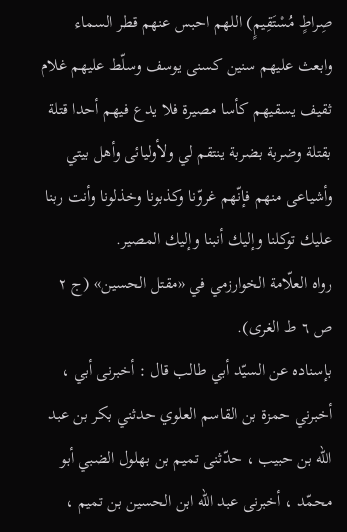صِراطٍ مُسْتَقِيمٍ) اللهم احبس عنهم قطر السماء وابعث عليهم سنين كسنى يوسف وسلّط عليهم غلام ثقيف يسقيهم كأسا مصيرة فلا يدع فيهم أحدا قتلة بقتلة وضربة بضربة ينتقم لي ولأوليائى وأهل بيتي وأشياعى منهم فإنّهم غروّنا وكذبونا وخذلونا وأنت ربنا عليك توكلنا وإليك أنبنا وإليك المصير.
رواه العلّامة الخوارزمي في «مقتل الحسين» (ج ٢ ص ٦ ط الغرى).
بإسناده عن السيّد أبي طالب قال : أخبرنى أبي ، أخبرني حمزة بن القاسم العلوي حدثني بكر بن عبد الله بن حبيب ، حدّثنى تميم بن بهلول الضبي أبو محمّد ، أخبرنى عبد الله ابن الحسين بن تميم ،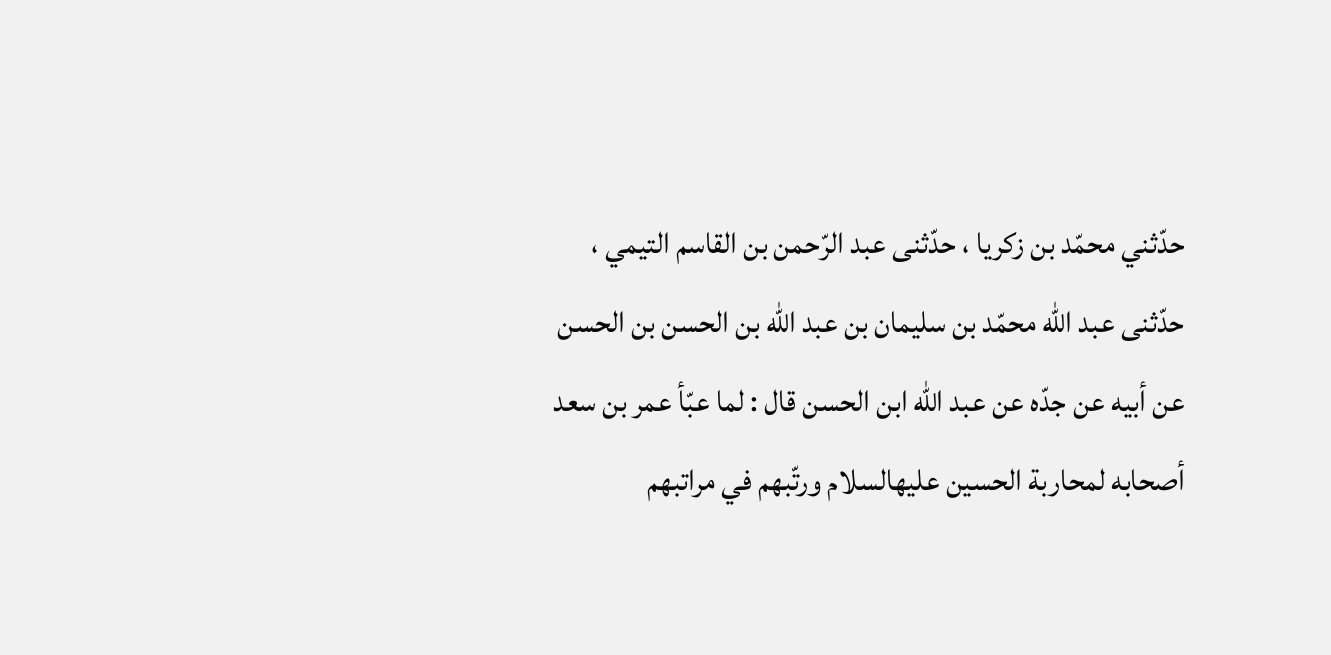حدّثني محمّد بن زكريا ، حدّثنى عبد الرّحمن بن القاسم التيمي ، حدّثنى عبد الله محمّد بن سليمان بن عبد الله بن الحسن بن الحسن عن أبيه عن جدّه عن عبد الله ابن الحسن قال : لما عبّأ عمر بن سعد أصحابه لمحاربة الحسين عليهالسلام ورتّبهم في مراتبهم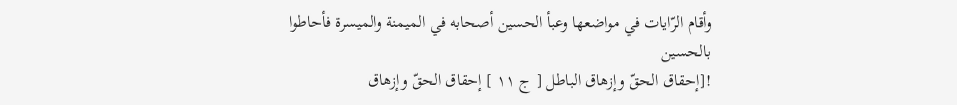وأقام الرّايات في مواضعها وعبأ الحسين أصحابه في الميمنة والميسرة فأحاطوا بالحسين
![إحقاق الحقّ وإزهاق الباطل [ ج ١١ ] إحقاق الحقّ وإزهاق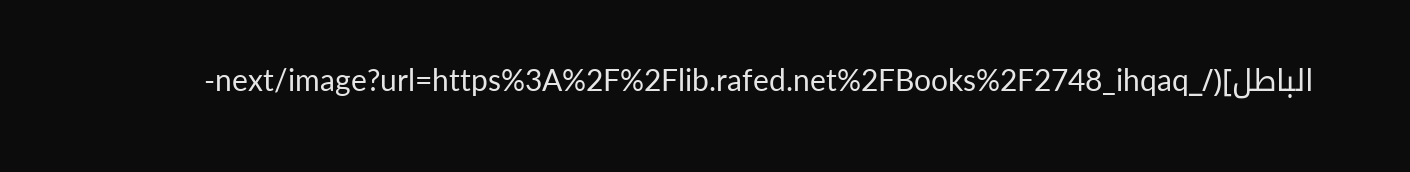الباطل](/_next/image?url=https%3A%2F%2Flib.rafed.net%2FBooks%2F2748_ihqaq-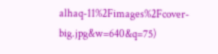alhaq-11%2Fimages%2Fcover-big.jpg&w=640&q=75)